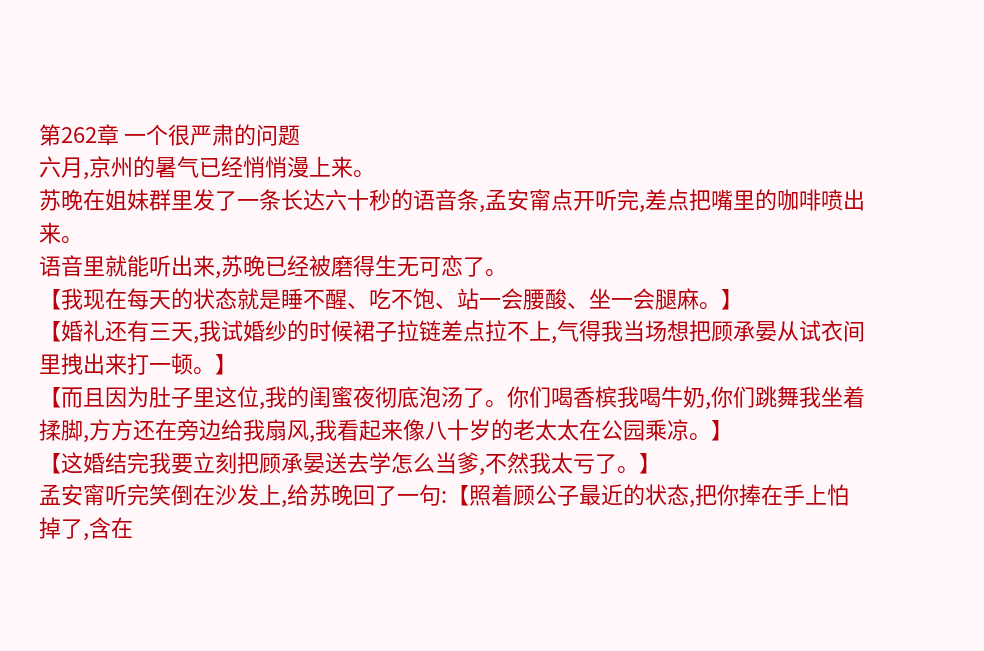第262章 一个很严肃的问题
六月,京州的暑气已经悄悄漫上来。
苏晚在姐妹群里发了一条长达六十秒的语音条,孟安甯点开听完,差点把嘴里的咖啡喷出来。
语音里就能听出来,苏晚已经被磨得生无可恋了。
【我现在每天的状态就是睡不醒、吃不饱、站一会腰酸、坐一会腿麻。】
【婚礼还有三天,我试婚纱的时候裙子拉链差点拉不上,气得我当场想把顾承晏从试衣间里拽出来打一顿。】
【而且因为肚子里这位,我的闺蜜夜彻底泡汤了。你们喝香槟我喝牛奶,你们跳舞我坐着揉脚,方方还在旁边给我扇风,我看起来像八十岁的老太太在公园乘凉。】
【这婚结完我要立刻把顾承晏送去学怎么当爹,不然我太亏了。】
孟安甯听完笑倒在沙发上,给苏晚回了一句:【照着顾公子最近的状态,把你捧在手上怕掉了,含在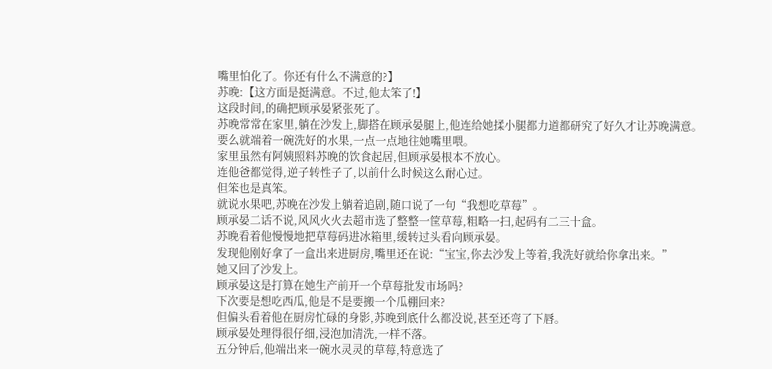嘴里怕化了。你还有什么不满意的?】
苏晚:【这方面是挺满意。不过,他太笨了!】
这段时间,的确把顾承晏紧张死了。
苏晚常常在家里,躺在沙发上,脚搭在顾承晏腿上,他连给她揉小腿都力道都研究了好久才让苏晚满意。
要么就端着一碗洗好的水果,一点一点地往她嘴里喂。
家里虽然有阿姨照料苏晚的饮食起居,但顾承晏根本不放心。
连他爸都觉得,逆子转性子了,以前什么时候这么耐心过。
但笨也是真笨。
就说水果吧,苏晚在沙发上躺着追剧,随口说了一句“我想吃草莓”。
顾承晏二话不说,风风火火去超市选了整整一筐草莓,粗略一扫,起码有二三十盒。
苏晚看着他慢慢地把草莓码进冰箱里,缓转过头看向顾承晏。
发现他刚好拿了一盒出来进厨房,嘴里还在说:“宝宝,你去沙发上等着,我洗好就给你拿出来。”
她又回了沙发上。
顾承晏这是打算在她生产前开一个草莓批发市场吗?
下次要是想吃西瓜,他是不是要搬一个瓜棚回来?
但偏头看着他在厨房忙碌的身影,苏晚到底什么都没说,甚至还弯了下唇。
顾承晏处理得很仔细,浸泡加清洗,一样不落。
五分钟后,他端出来一碗水灵灵的草莓,特意选了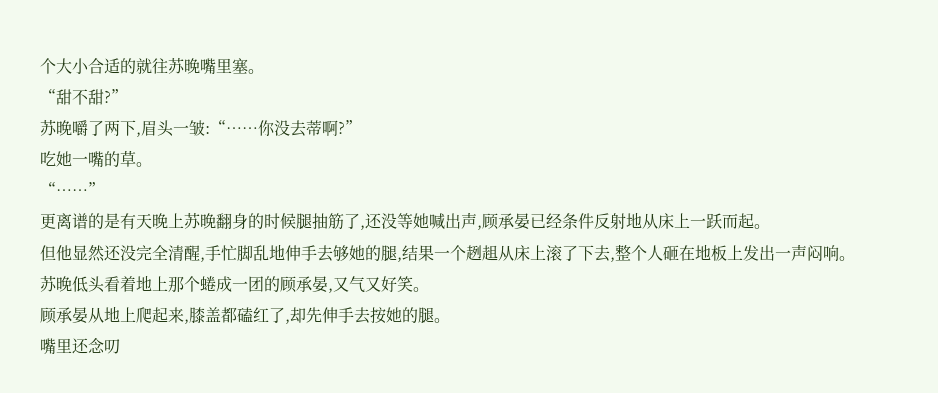个大小合适的就往苏晚嘴里塞。
“甜不甜?”
苏晚嚼了两下,眉头一皱:“……你没去蒂啊?”
吃她一嘴的草。
“……”
更离谱的是有天晚上苏晚翻身的时候腿抽筋了,还没等她喊出声,顾承晏已经条件反射地从床上一跃而起。
但他显然还没完全清醒,手忙脚乱地伸手去够她的腿,结果一个趔趄从床上滚了下去,整个人砸在地板上发出一声闷响。
苏晚低头看着地上那个蜷成一团的顾承晏,又气又好笑。
顾承晏从地上爬起来,膝盖都磕红了,却先伸手去按她的腿。
嘴里还念叨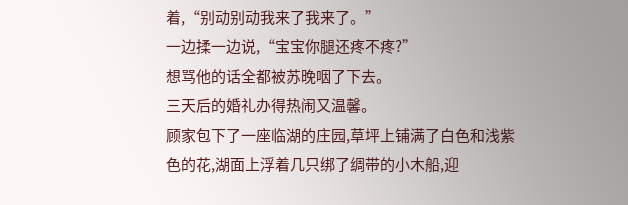着,“别动别动我来了我来了。”
一边揉一边说,“宝宝你腿还疼不疼?”
想骂他的话全都被苏晚咽了下去。
三天后的婚礼办得热闹又温馨。
顾家包下了一座临湖的庄园,草坪上铺满了白色和浅紫色的花,湖面上浮着几只绑了绸带的小木船,迎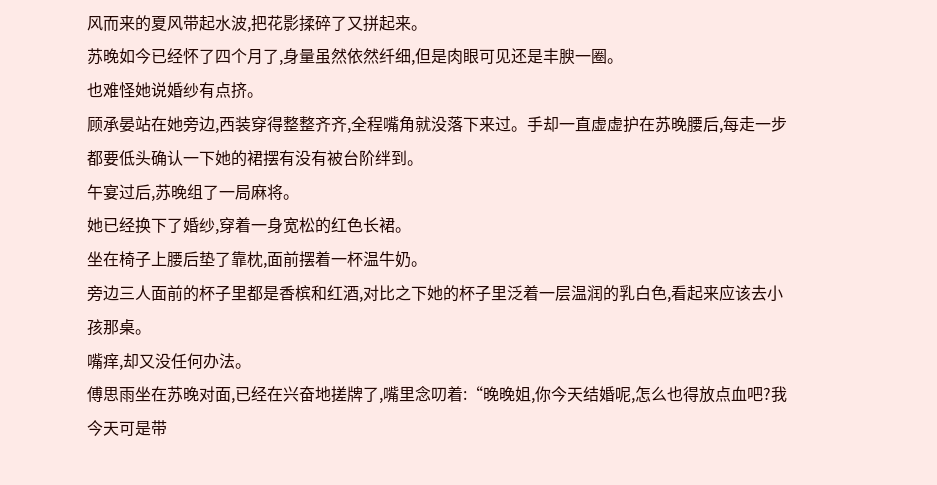风而来的夏风带起水波,把花影揉碎了又拼起来。
苏晚如今已经怀了四个月了,身量虽然依然纤细,但是肉眼可见还是丰腴一圈。
也难怪她说婚纱有点挤。
顾承晏站在她旁边,西装穿得整整齐齐,全程嘴角就没落下来过。手却一直虚虚护在苏晚腰后,每走一步都要低头确认一下她的裙摆有没有被台阶绊到。
午宴过后,苏晚组了一局麻将。
她已经换下了婚纱,穿着一身宽松的红色长裙。
坐在椅子上腰后垫了靠枕,面前摆着一杯温牛奶。
旁边三人面前的杯子里都是香槟和红酒,对比之下她的杯子里泛着一层温润的乳白色,看起来应该去小孩那桌。
嘴痒,却又没任何办法。
傅思雨坐在苏晚对面,已经在兴奋地搓牌了,嘴里念叨着:“晚晚姐,你今天结婚呢,怎么也得放点血吧?我今天可是带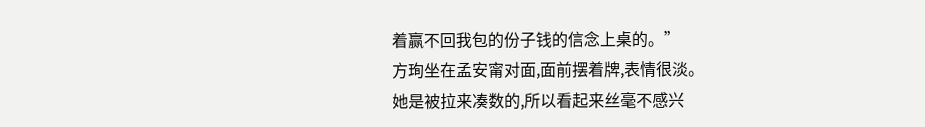着赢不回我包的份子钱的信念上桌的。”
方珣坐在孟安甯对面,面前摆着牌,表情很淡。
她是被拉来凑数的,所以看起来丝毫不感兴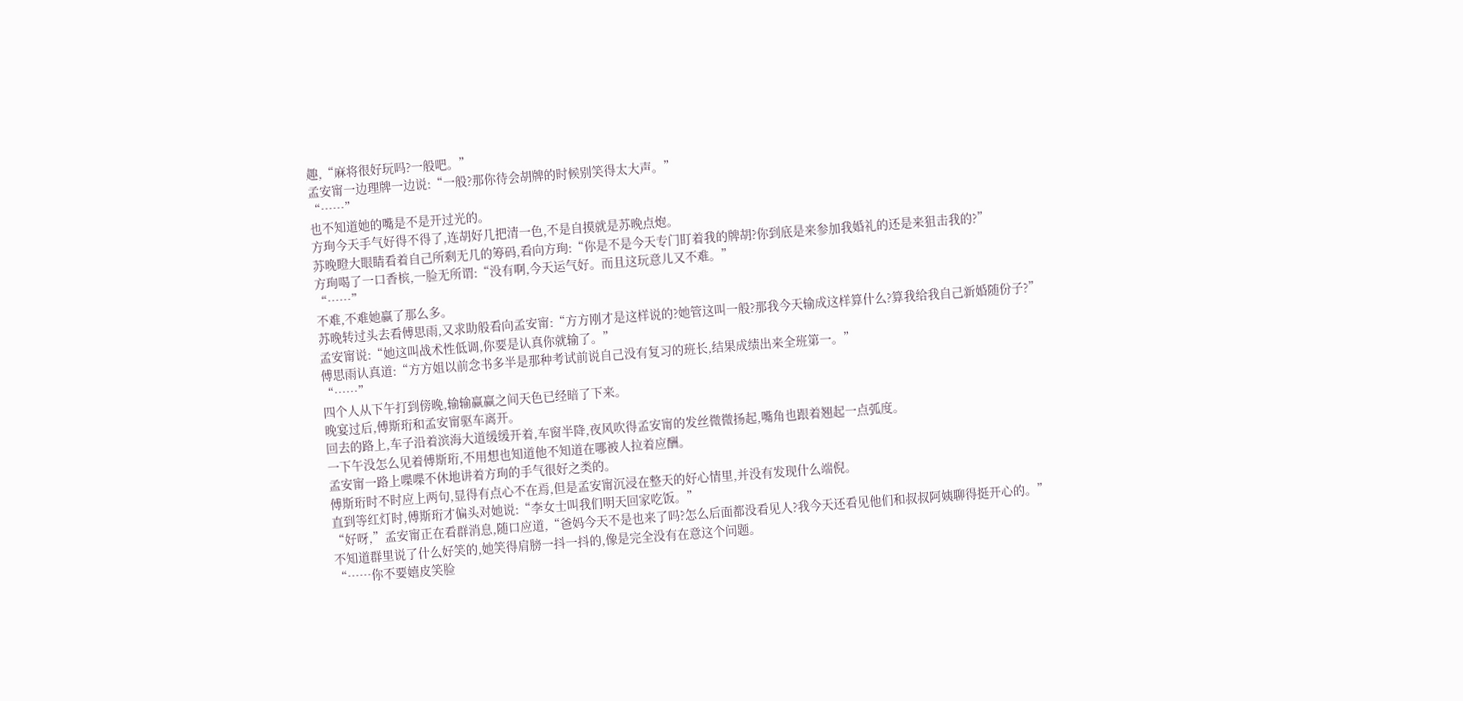趣,“麻将很好玩吗?一般吧。”
孟安甯一边理牌一边说:“一般?那你待会胡牌的时候别笑得太大声。”
“……”
也不知道她的嘴是不是开过光的。
方珣今天手气好得不得了,连胡好几把清一色,不是自摸就是苏晚点炮。
苏晚瞪大眼睛看着自己所剩无几的筹码,看向方珣:“你是不是今天专门盯着我的牌胡?你到底是来参加我婚礼的还是来狙击我的?”
方珣喝了一口香槟,一脸无所谓:“没有啊,今天运气好。而且这玩意儿又不难。”
“……”
不难,不难她赢了那么多。
苏晚转过头去看傅思雨,又求助般看向孟安甯:“方方刚才是这样说的?她管这叫一般?那我今天输成这样算什么?算我给我自己新婚随份子?”
孟安甯说:“她这叫战术性低调,你要是认真你就输了。”
傅思雨认真道:“方方姐以前念书多半是那种考试前说自己没有复习的班长,结果成绩出来全班第一。”
“……”
四个人从下午打到傍晚,输输赢赢之间天色已经暗了下来。
晚宴过后,傅斯珩和孟安甯驱车离开。
回去的路上,车子沿着滨海大道缓缓开着,车窗半降,夜风吹得孟安甯的发丝微微扬起,嘴角也跟着翘起一点弧度。
一下午没怎么见着傅斯珩,不用想也知道他不知道在哪被人拉着应酬。
孟安甯一路上喋喋不休地讲着方珣的手气很好之类的。
傅斯珩时不时应上两句,显得有点心不在焉,但是孟安甯沉浸在整天的好心情里,并没有发现什么端倪。
直到等红灯时,傅斯珩才偏头对她说:“李女士叫我们明天回家吃饭。”
“好呀,”孟安甯正在看群消息,随口应道,“爸妈今天不是也来了吗?怎么后面都没看见人?我今天还看见他们和叔叔阿姨聊得挺开心的。”
不知道群里说了什么好笑的,她笑得肩膀一抖一抖的,像是完全没有在意这个问题。
“……你不要嬉皮笑脸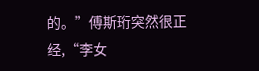的。”傅斯珩突然很正经,“李女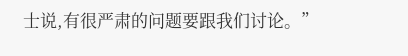士说,有很严肃的问题要跟我们讨论。”